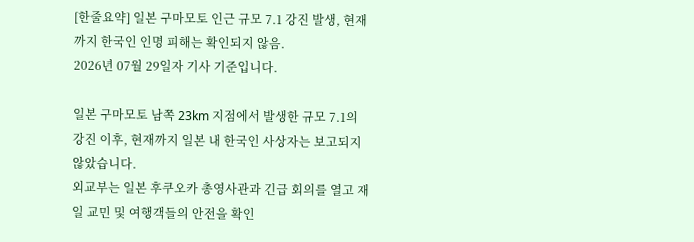[한줄요약] 일본 구마모토 인근 규모 7.1 강진 발생, 현재까지 한국인 인명 피해는 확인되지 않음.
2026년 07월 29일자 기사 기준입니다.

일본 구마모토 남쪽 23km 지점에서 발생한 규모 7.1의 강진 이후, 현재까지 일본 내 한국인 사상자는 보고되지 않았습니다.
외교부는 일본 후쿠오카 총영사관과 긴급 회의를 열고 재일 교민 및 여행객들의 안전을 확인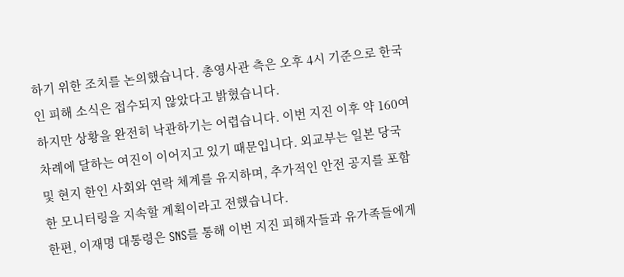하기 위한 조치를 논의했습니다. 총영사관 측은 오후 4시 기준으로 한국인 피해 소식은 접수되지 않았다고 밝혔습니다.
하지만 상황을 완전히 낙관하기는 어렵습니다. 이번 지진 이후 약 160여 차례에 달하는 여진이 이어지고 있기 때문입니다. 외교부는 일본 당국 및 현지 한인 사회와 연락 체계를 유지하며, 추가적인 안전 공지를 포함한 모니터링을 지속할 계획이라고 전했습니다.
한편, 이재명 대통령은 SNS를 통해 이번 지진 피해자들과 유가족들에게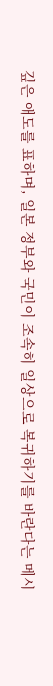깊은 애도를 표하며, 일본 정부와 국민이 조속히 일상으로 복귀하기를 바란다는 메시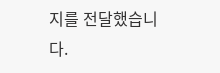지를 전달했습니다.